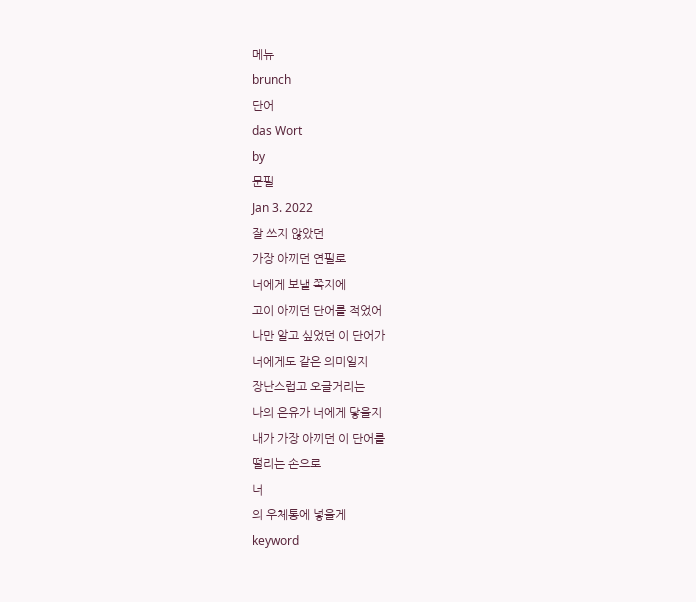메뉴
brunch
단어
das Wort
by
문필
Jan 3. 2022
잘 쓰지 않았던
가장 아끼던 연필로
너에게 보낼 쪽지에
고이 아끼던 단어를 적었어
나만 알고 싶었던 이 단어가
너에게도 같은 의미일지
장난스럽고 오글거리는
나의 은유가 너에게 닿을지
내가 가장 아끼던 이 단어를
떨리는 손으로
너
의 우체통에 넣을게
keyword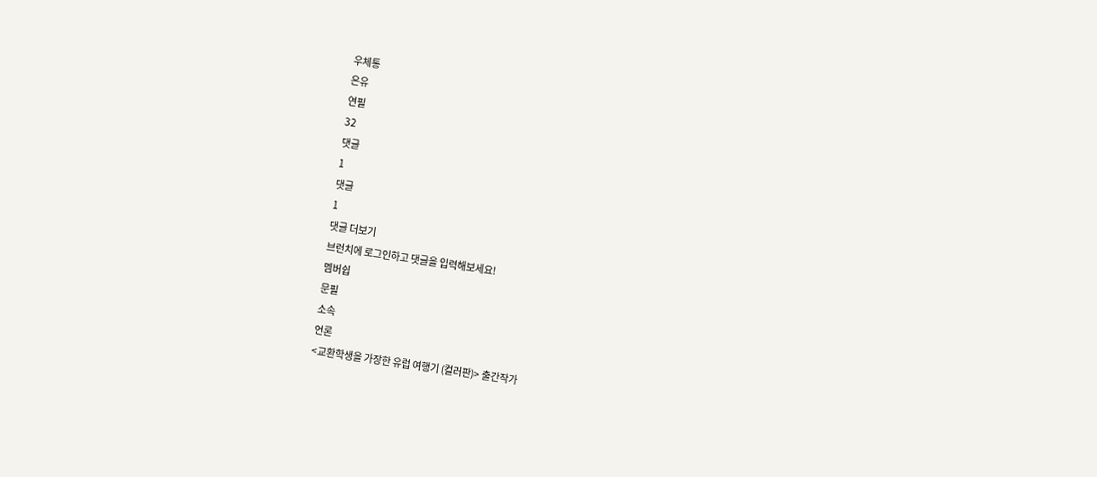우체통
은유
연필
32
댓글
1
댓글
1
댓글 더보기
브런치에 로그인하고 댓글을 입력해보세요!
멤버쉽
문필
소속
언론
<교환학생을 가장한 유럽 여행기 (컬러판)> 출간작가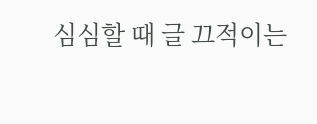심심할 때 글 끄적이는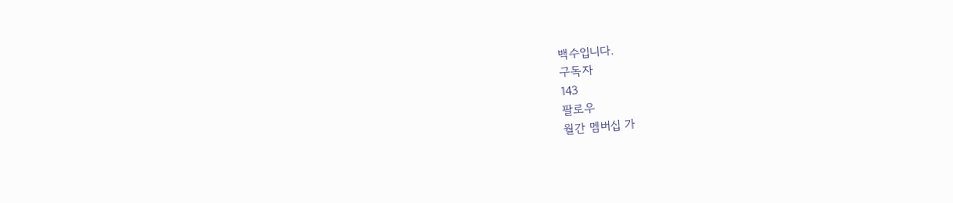백수입니다.
구독자
143
팔로우
월간 멤버십 가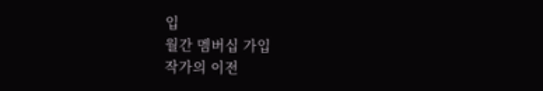입
월간 멤버십 가입
작가의 이전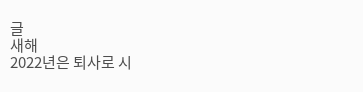글
새해
2022년은 퇴사로 시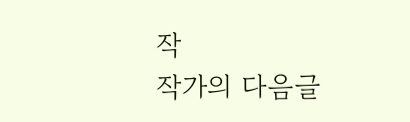작
작가의 다음글